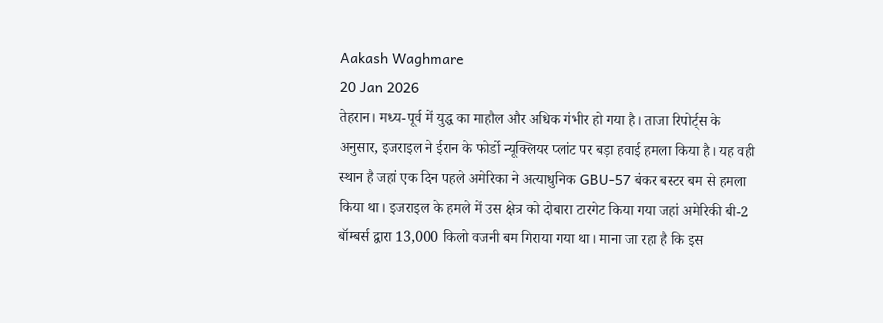Aakash Waghmare
20 Jan 2026
तेहरान। मध्य-पूर्व में युद्ध का माहौल और अधिक गंभीर हो गया है। ताजा रिपोर्ट्स के अनुसार, इजराइल ने ईरान के फोर्डो न्यूक्लियर प्लांट पर बड़ा हवाई हमला किया है। यह वही स्थान है जहां एक दिन पहले अमेरिका ने अत्याधुनिक GBU-57 बंकर बस्टर बम से हमला किया था। इजराइल के हमले में उस क्षेत्र को दोबारा टारगेट किया गया जहां अमेरिकी बी-2 बॉम्बर्स द्वारा 13,000 किलो वजनी बम गिराया गया था। माना जा रहा है कि इस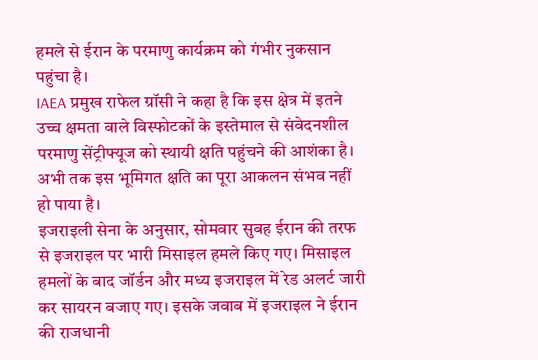हमले से ईरान के परमाणु कार्यक्रम को गंभीर नुकसान पहुंचा है।
IAEA प्रमुख राफेल ग्रॉसी ने कहा है कि इस क्षेत्र में इतने उच्च क्षमता वाले विस्फोटकों के इस्तेमाल से संवेदनशील परमाणु सेंट्रीफ्यूज को स्थायी क्षति पहुंचने की आशंका है। अभी तक इस भूमिगत क्षति का पूरा आकलन संभव नहीं हो पाया है।
इजराइली सेना के अनुसार, सोमवार सुबह ईरान की तरफ से इजराइल पर भारी मिसाइल हमले किए गए। मिसाइल हमलों के बाद जॉर्डन और मध्य इजराइल में रेड अलर्ट जारी कर सायरन बजाए गए। इसके जवाब में इजराइल ने ईरान की राजधानी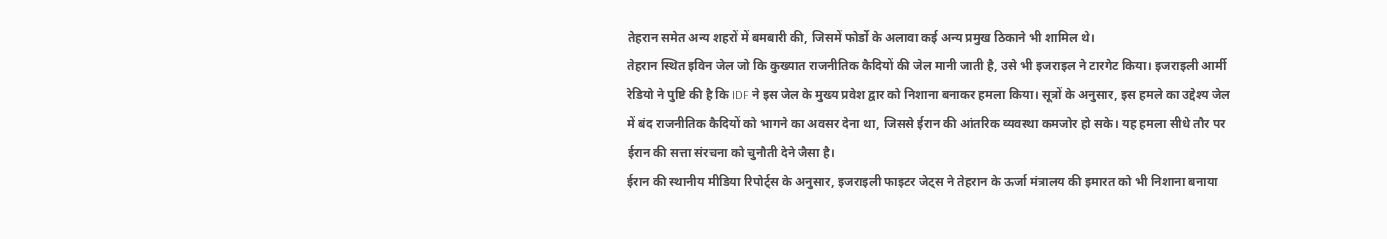तेहरान समेत अन्य शहरों में बमबारी की, जिसमें फोर्डो के अलावा कई अन्य प्रमुख ठिकाने भी शामिल थे।
तेहरान स्थित इविन जेल जो कि कुख्यात राजनीतिक कैदियों की जेल मानी जाती है, उसे भी इजराइल ने टारगेट किया। इजराइली आर्मी रेडियो ने पुष्टि की है कि IDF ने इस जेल के मुख्य प्रवेश द्वार को निशाना बनाकर हमला किया। सूत्रों के अनुसार, इस हमले का उद्देश्य जेल में बंद राजनीतिक कैदियों को भागने का अवसर देना था, जिससे ईरान की आंतरिक व्यवस्था कमजोर हो सके। यह हमला सीधे तौर पर ईरान की सत्ता संरचना को चुनौती देने जैसा है।
ईरान की स्थानीय मीडिया रिपोर्ट्स के अनुसार, इजराइली फाइटर जेट्स ने तेहरान के ऊर्जा मंत्रालय की इमारत को भी निशाना बनाया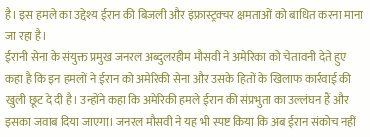है। इस हमले का उद्देश्य ईरान की बिजली और इंफ्रास्ट्रक्चर क्षमताओं को बाधित करना माना जा रहा है।
ईरानी सेना के संयुक्त प्रमुख जनरल अब्दुलरहीम मौसवी ने अमेरिका को चेतावनी देते हुए कहा है कि इन हमलों ने ईरान को अमेरिकी सेना और उसके हितों के खिलाफ कार्रवाई की खुली छूट दे दी है। उन्होंने कहा कि अमेरिकी हमले ईरान की संप्रभुता का उल्लंघन हैं और इसका जवाब दिया जाएगा। जनरल मौसवी ने यह भी स्पष्ट किया कि अब ईरान संकोच नहीं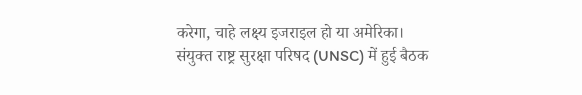करेगा, चाहे लक्ष्य इजराइल हो या अमेरिका।
संयुक्त राष्ट्र सुरक्षा परिषद (UNSC) में हुई बैठक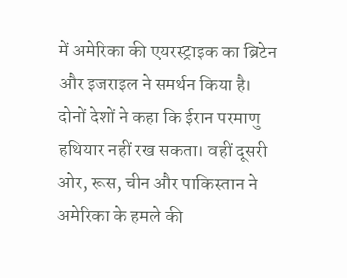में अमेरिका की एयरस्ट्राइक का ब्रिटेन और इजराइल ने समर्थन किया है। दोनों देशों ने कहा कि ईरान परमाणु हथियार नहीं रख सकता। वहीं दूसरी ओर, रूस, चीन और पाकिस्तान ने अमेरिका के हमले की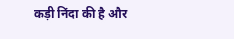कड़ी निंदा की है और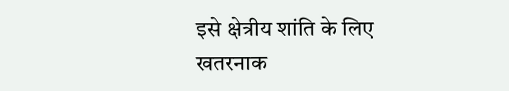इसे क्षेत्रीय शांति के लिए खतरनाक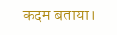कदम बताया।